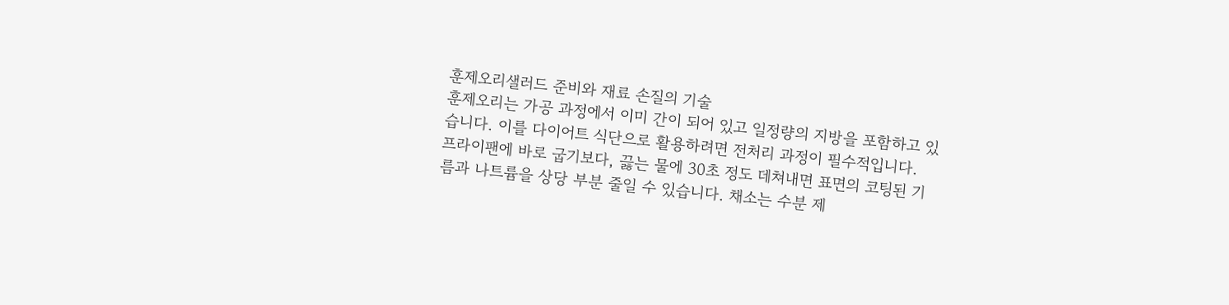훈제오리샐러드 준비와 재료 손질의 기술
훈제오리는 가공 과정에서 이미 간이 되어 있고 일정량의 지방을 포함하고 있습니다. 이를 다이어트 식단으로 활용하려면 전처리 과정이 필수적입니다.
프라이팬에 바로 굽기보다, 끓는 물에 30초 정도 데쳐내면 표면의 코팅된 기름과 나트륨을 상당 부분 줄일 수 있습니다. 채소는 수분 제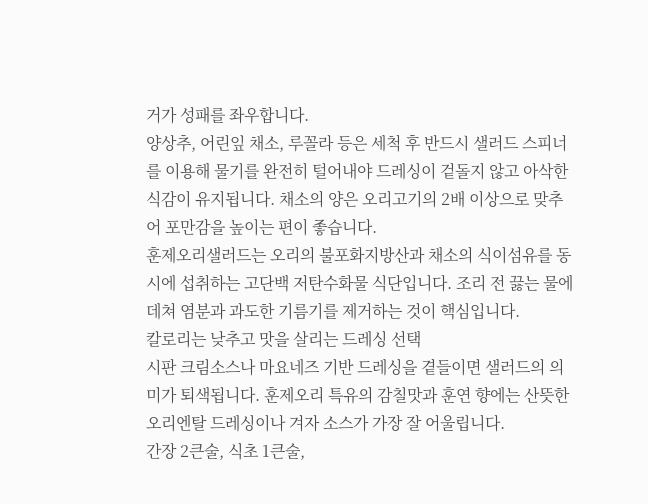거가 성패를 좌우합니다.
양상추, 어린잎 채소, 루꼴라 등은 세척 후 반드시 샐러드 스피너를 이용해 물기를 완전히 털어내야 드레싱이 겉돌지 않고 아삭한 식감이 유지됩니다. 채소의 양은 오리고기의 2배 이상으로 맞추어 포만감을 높이는 편이 좋습니다.
훈제오리샐러드는 오리의 불포화지방산과 채소의 식이섬유를 동시에 섭취하는 고단백 저탄수화물 식단입니다. 조리 전 끓는 물에 데쳐 염분과 과도한 기름기를 제거하는 것이 핵심입니다.
칼로리는 낮추고 맛을 살리는 드레싱 선택
시판 크림소스나 마요네즈 기반 드레싱을 곁들이면 샐러드의 의미가 퇴색됩니다. 훈제오리 특유의 감칠맛과 훈연 향에는 산뜻한 오리엔탈 드레싱이나 겨자 소스가 가장 잘 어울립니다.
간장 2큰술, 식초 1큰술,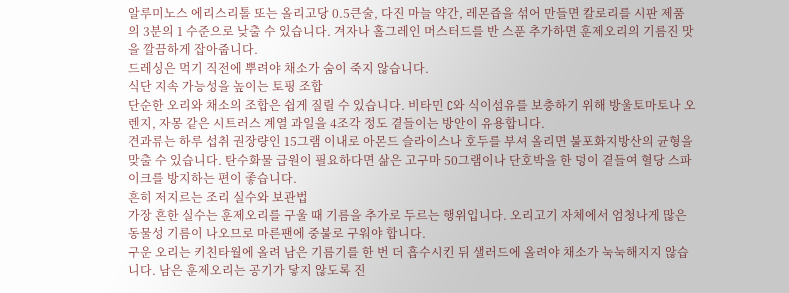알루미노스 에리스리톨 또는 올리고당 0.5큰술, 다진 마늘 약간, 레몬즙을 섞어 만들면 칼로리를 시판 제품의 3분의 1 수준으로 낮출 수 있습니다. 겨자나 홀그레인 머스터드를 반 스푼 추가하면 훈제오리의 기름진 맛을 깔끔하게 잡아줍니다.
드레싱은 먹기 직전에 뿌려야 채소가 숨이 죽지 않습니다.
식단 지속 가능성을 높이는 토핑 조합
단순한 오리와 채소의 조합은 쉽게 질릴 수 있습니다. 비타민 C와 식이섬유를 보충하기 위해 방울토마토나 오렌지, 자몽 같은 시트러스 계열 과일을 4조각 정도 곁들이는 방안이 유용합니다.
견과류는 하루 섭취 권장량인 15그램 이내로 아몬드 슬라이스나 호두를 부셔 올리면 불포화지방산의 균형을 맞출 수 있습니다. 탄수화물 급원이 필요하다면 삶은 고구마 50그램이나 단호박을 한 덩이 곁들여 혈당 스파이크를 방지하는 편이 좋습니다.
흔히 저지르는 조리 실수와 보관법
가장 흔한 실수는 훈제오리를 구울 때 기름을 추가로 두르는 행위입니다. 오리고기 자체에서 엄청나게 많은 동물성 기름이 나오므로 마른팬에 중불로 구워야 합니다.
구운 오리는 키친타월에 올려 남은 기름기를 한 번 더 흡수시킨 뒤 샐러드에 올려야 채소가 눅눅해지지 않습니다. 남은 훈제오리는 공기가 닿지 않도록 진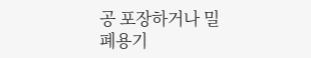공 포장하거나 밀폐용기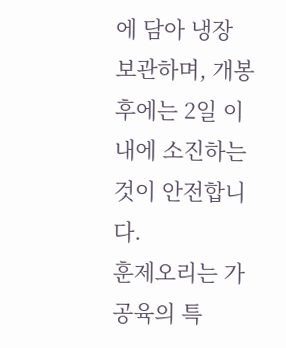에 담아 냉장 보관하며, 개봉 후에는 2일 이내에 소진하는 것이 안전합니다.
훈제오리는 가공육의 특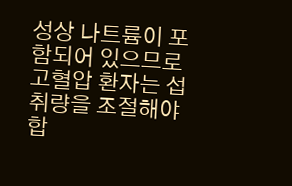성상 나트륨이 포함되어 있으므로 고혈압 환자는 섭취량을 조절해야 합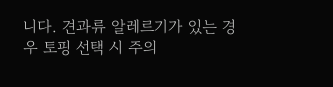니다. 견과류 알레르기가 있는 경우 토핑 선택 시 주의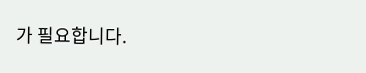가 필요합니다.